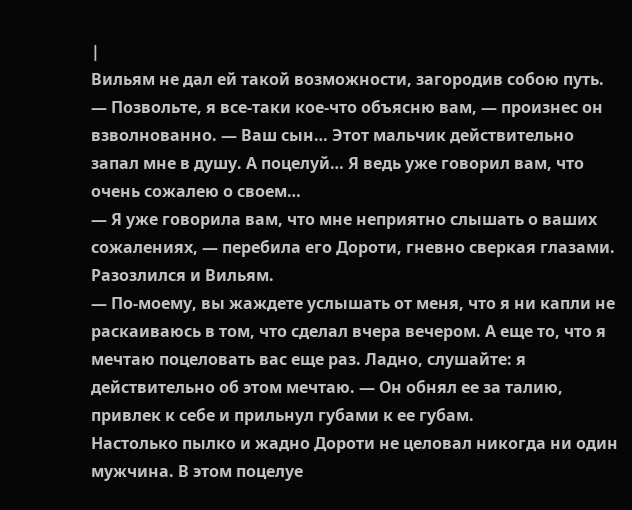|
Вильям не дал ей такой возможности, загородив собою путь.
— Позвольте, я все-таки кое-что объясню вам, — произнес он взволнованно. — Ваш сын… Этот мальчик действительно запал мне в душу. А поцелуй… Я ведь уже говорил вам, что очень сожалею о своем…
— Я уже говорила вам, что мне неприятно слышать о ваших сожалениях, — перебила его Дороти, гневно сверкая глазами.
Разозлился и Вильям.
— По-моему, вы жаждете услышать от меня, что я ни капли не раскаиваюсь в том, что сделал вчера вечером. А еще то, что я мечтаю поцеловать вас еще раз. Ладно, слушайте: я действительно об этом мечтаю. — Он обнял ее за талию, привлек к себе и прильнул губами к ее губам.
Настолько пылко и жадно Дороти не целовал никогда ни один мужчина. В этом поцелуе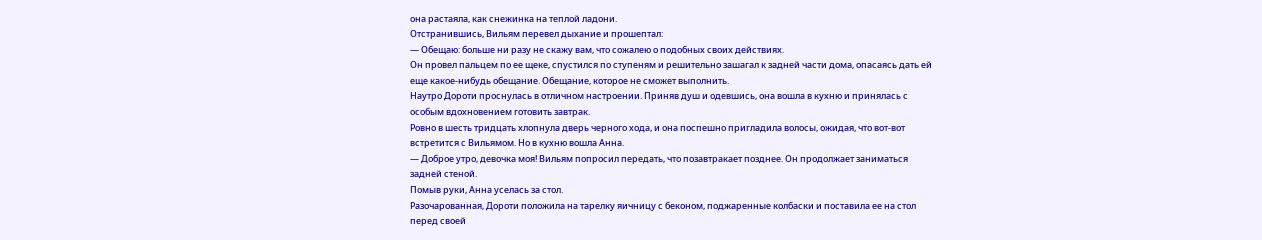она растаяла, как снежинка на теплой ладони.
Отстранившись, Вильям перевел дыхание и прошептал:
— Обещаю: больше ни разу не скажу вам, что сожалею о подобных своих действиях.
Он провел пальцем по ее щеке, спустился по ступеням и решительно зашагал к задней части дома, опасаясь дать ей еще какое-нибудь обещание. Обещание, которое не сможет выполнить.
Наутро Дороти проснулась в отличном настроении. Приняв душ и одевшись, она вошла в кухню и принялась с особым вдохновением готовить завтрак.
Ровно в шесть тридцать хлопнула дверь черного хода, и она поспешно пригладила волосы, ожидая, что вот-вот встретится с Вильямом. Но в кухню вошла Анна.
— Доброе утро, девочка моя! Вильям попросил передать, что позавтракает позднее. Он продолжает заниматься задней стеной.
Помыв руки, Анна уселась за стол.
Разочарованная, Дороти положила на тарелку яичницу с беконом, поджаренные колбаски и поставила ее на стол перед своей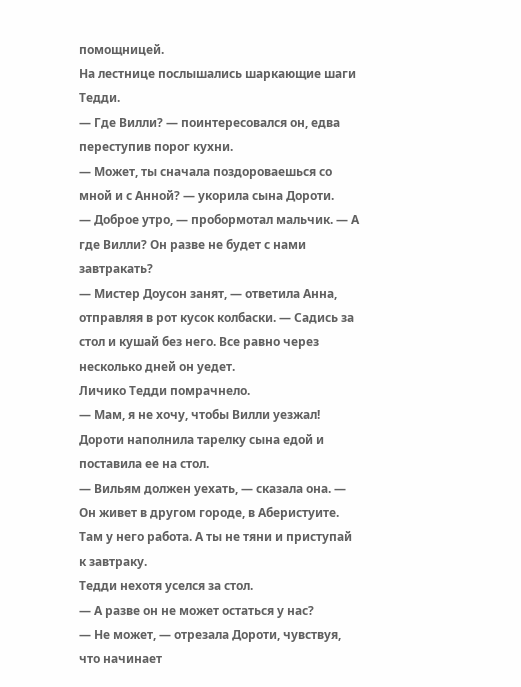помощницей.
На лестнице послышались шаркающие шаги Тедди.
— Где Вилли? — поинтересовался он, едва переступив порог кухни.
— Может, ты сначала поздороваешься со мной и с Анной? — укорила сына Дороти.
— Доброе утро, — пробормотал мальчик. — А где Вилли? Он разве не будет с нами завтракать?
— Мистер Доусон занят, — ответила Анна, отправляя в рот кусок колбаски. — Садись за стол и кушай без него. Все равно через несколько дней он уедет.
Личико Тедди помрачнело.
— Мам, я не хочу, чтобы Вилли уезжал!
Дороти наполнила тарелку сына едой и поставила ее на стол.
— Вильям должен уехать, — сказала она. — Он живет в другом городе, в Аберистуите. Там у него работа. А ты не тяни и приступай к завтраку.
Тедди нехотя уселся за стол.
— А разве он не может остаться у нас?
— Не может, — отрезала Дороти, чувствуя, что начинает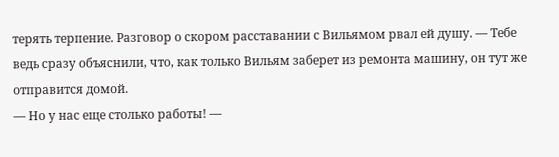терять терпение. Разговор о скором расставании с Вильямом рвал ей душу. — Тебе ведь сразу объяснили, что, как только Вильям заберет из ремонта машину, он тут же отправится домой.
— Но у нас еще столько работы! —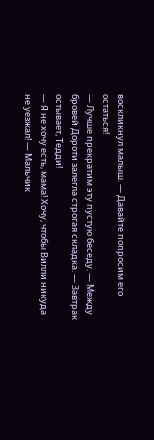воскликнул малыш. — Давайте попросим его остаться!
— Лучше прекратим эту пустую беседу. — Между бровей Дороти залегла строгая складка. — Завтрак остывает, Тедди!
— Я не хочу есть, мама! Хочу, чтобы Вилли никуда не уезжал! — Мальчик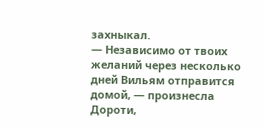захныкал.
— Независимо от твоих желаний через несколько дней Вильям отправится домой, — произнесла Дороти,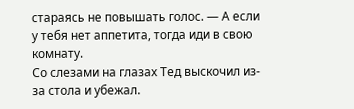стараясь не повышать голос. — А если у тебя нет аппетита, тогда иди в свою комнату.
Со слезами на глазах Тед выскочил из-за стола и убежал.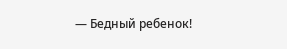— Бедный ребенок!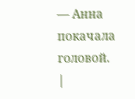— Анна покачала головой. |